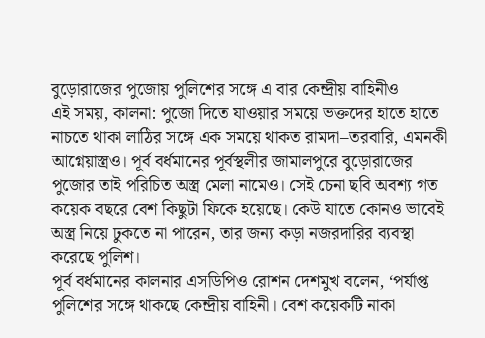বুড়োরাজের পুজোয় পুলিশের সঙ্গে এ বার কেন্দ্রীয় বাহিনীও
এই সময়, কালনা: পুজো দিতে যাওয়ার সময়ে ভক্তদের হাতে হাতে নাচতে থাকা লাঠির সঙ্গে এক সময়ে থাকত রামদা–তরবারি, এমনকী আগ্নেয়াস্ত্রও। পূর্ব বর্ধমানের পূর্বস্থলীর জামালপুরে বুড়োরাজের পুজোর তাই পরিচিত অস্ত্র মেলা নামেও। সেই চেনা ছবি অবশ্য গত কয়েক বছরে বেশ কিছুটা ফিকে হয়েছে। কেউ যাতে কোনও ভাবেই অস্ত্র নিয়ে ঢুকতে না পারেন, তার জন্য কড়া নজরদারির ব্যবস্থা করেছে পুলিশ।
পূর্ব বর্ধমানের কালনার এসডিপিও রোশন দেশমুখ বলেন, ‘পর্যাপ্ত পুলিশের সঙ্গে থাকছে কেন্দ্রীয় বাহিনী। বেশ কয়েকটি নাকা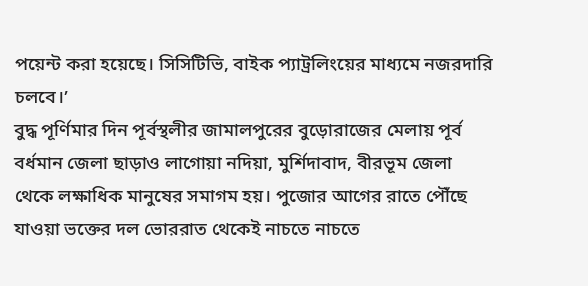পয়েন্ট করা হয়েছে। সিসিটিভি, বাইক প্যাট্রলিংয়ের মাধ্যমে নজরদারি চলবে।’
বুদ্ধ পূর্ণিমার দিন পূর্বস্থলীর জামালপুরের বুড়োরাজের মেলায় পূর্ব বর্ধমান জেলা ছাড়াও লাগোয়া নদিয়া, মুর্শিদাবাদ, বীরভূম জেলা থেকে লক্ষাধিক মানুষের সমাগম হয়। পুজোর আগের রাতে পৌঁছে যাওয়া ভক্তের দল ভোররাত থেকেই নাচতে নাচতে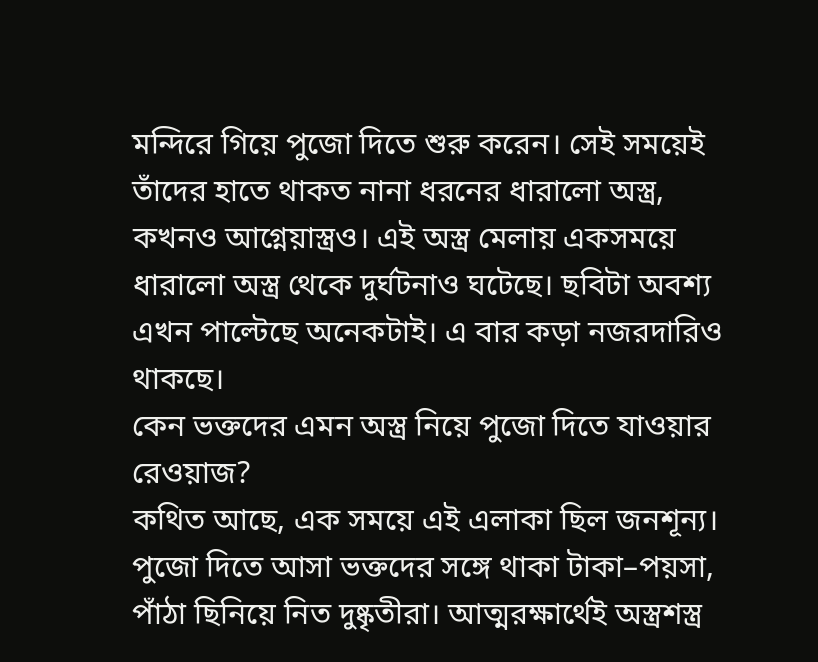মন্দিরে গিয়ে পুজো দিতে শুরু করেন। সেই সময়েই তাঁদের হাতে থাকত নানা ধরনের ধারালো অস্ত্র, কখনও আগ্নেয়াস্ত্রও। এই অস্ত্র মেলায় একসময়ে ধারালো অস্ত্র থেকে দুর্ঘটনাও ঘটেছে। ছবিটা অবশ্য এখন পাল্টেছে অনেকটাই। এ বার কড়া নজরদারিও থাকছে।
কেন ভক্তদের এমন অস্ত্র নিয়ে পুজো দিতে যাওয়ার রেওয়াজ?
কথিত আছে, এক সময়ে এই এলাকা ছিল জনশূন্য। পুজো দিতে আসা ভক্তদের সঙ্গে থাকা টাকা–পয়সা, পাঁঠা ছিনিয়ে নিত দুষ্কৃতীরা। আত্মরক্ষার্থেই অস্ত্রশস্ত্র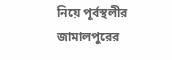নিয়ে পূর্বস্থলীর জামালপুরের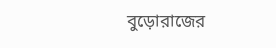বুড়োরাজের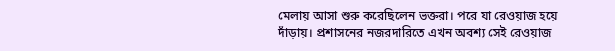মেলায় আসা শুরু করেছিলেন ভক্তরা। পরে যা রেওয়াজ হয়ে দাঁড়ায়। প্রশাসনের নজরদারিতে এখন অবশ্য সেই রেওয়াজ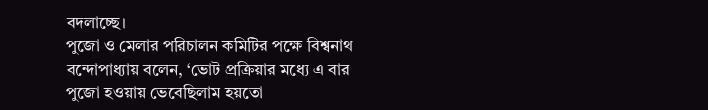বদলাচ্ছে।
পুজো ও মেলার পরিচালন কমিটির পক্ষে বিশ্বনাথ বন্দোপাধ্যায় বলেন, ‘ভোট প্রক্রিয়ার মধ্যে এ বার পুজো হওয়ায় ভেবেছিলাম হয়তো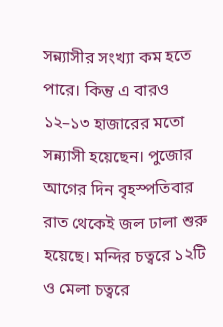সন্ন্যাসীর সংখ্যা কম হতে পারে। কিন্তু এ বারও ১২–১৩ হাজারের মতো সন্ন্যাসী হয়েছেন। পুজোর আগের দিন বৃহস্পতিবার রাত থেকেই জল ঢালা শুরু হয়েছে। মন্দির চত্বরে ১২টি ও মেলা চত্বরে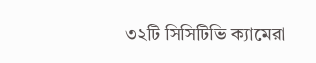৩২টি সিসিটিভি ক্যামেরা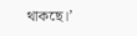থাকছে।’